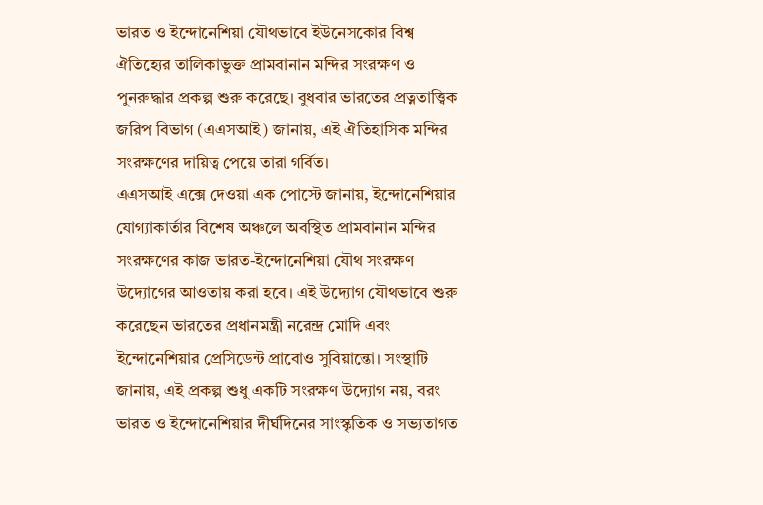ভারত ও ইন্দোনেশিয়া যৌথভাবে ইউনেসকোর বিশ্ব ঐতিহ্যের তালিকাভুক্ত প্রামবানান মন্দির সংরক্ষণ ও পুনরুদ্ধার প্রকল্প শুরু করেছে। বুধবার ভারতের প্রত্নতাত্ত্বিক জরিপ বিভাগ (এএসআই) জানায়, এই ঐতিহাসিক মন্দির সংরক্ষণের দায়িত্ব পেয়ে তারা গর্বিত।
এএসআই এক্সে দেওয়া এক পোস্টে জানায়, ইন্দোনেশিয়ার যোগ্যাকার্তার বিশেষ অঞ্চলে অবস্থিত প্রামবানান মন্দির সংরক্ষণের কাজ ভারত-ইন্দোনেশিয়া যৌথ সংরক্ষণ উদ্যোগের আওতায় করা হবে। এই উদ্যোগ যৌথভাবে শুরু করেছেন ভারতের প্রধানমন্ত্রী নরেন্দ্র মোদি এবং ইন্দোনেশিয়ার প্রেসিডেন্ট প্রাবোও সুবিয়ান্তো। সংস্থাটি জানায়, এই প্রকল্প শুধু একটি সংরক্ষণ উদ্যোগ নয়, বরং ভারত ও ইন্দোনেশিয়ার দীর্ঘদিনের সাংস্কৃতিক ও সভ্যতাগত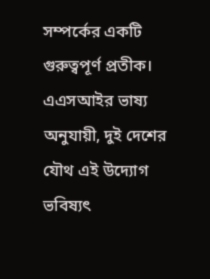সম্পর্কের একটি গুরুত্বপূর্ণ প্রতীক। এএসআইর ভাষ্য অনুযায়ী, দুই দেশের যৌথ এই উদ্যোগ ভবিষ্যৎ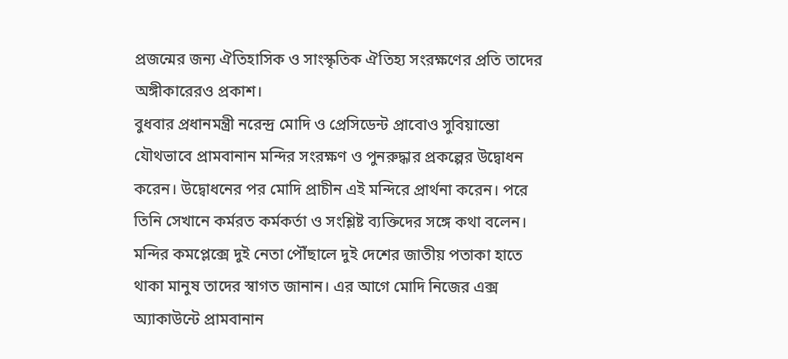প্রজন্মের জন্য ঐতিহাসিক ও সাংস্কৃতিক ঐতিহ্য সংরক্ষণের প্রতি তাদের অঙ্গীকারেরও প্রকাশ।
বুধবার প্রধানমন্ত্রী নরেন্দ্র মোদি ও প্রেসিডেন্ট প্রাবোও সুবিয়ান্তো যৌথভাবে প্রামবানান মন্দির সংরক্ষণ ও পুনরুদ্ধার প্রকল্পের উদ্বোধন করেন। উদ্বোধনের পর মোদি প্রাচীন এই মন্দিরে প্রার্থনা করেন। পরে তিনি সেখানে কর্মরত কর্মকর্তা ও সংশ্লিষ্ট ব্যক্তিদের সঙ্গে কথা বলেন। মন্দির কমপ্লেক্সে দুই নেতা পৌঁছালে দুই দেশের জাতীয় পতাকা হাতে থাকা মানুষ তাদের স্বাগত জানান। এর আগে মোদি নিজের এক্স অ্যাকাউন্টে প্রামবানান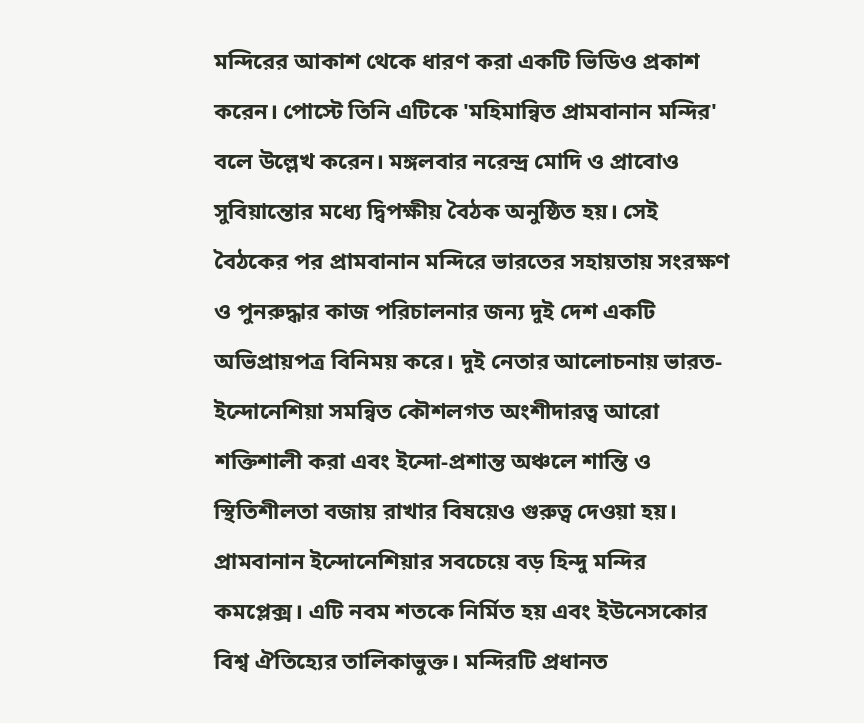মন্দিরের আকাশ থেকে ধারণ করা একটি ভিডিও প্রকাশ করেন। পোস্টে তিনি এটিকে 'মহিমান্বিত প্রামবানান মন্দির' বলে উল্লেখ করেন। মঙ্গলবার নরেন্দ্র মোদি ও প্রাবোও সুবিয়ান্তোর মধ্যে দ্বিপক্ষীয় বৈঠক অনুষ্ঠিত হয়। সেই বৈঠকের পর প্রামবানান মন্দিরে ভারতের সহায়তায় সংরক্ষণ ও পুনরুদ্ধার কাজ পরিচালনার জন্য দুই দেশ একটি অভিপ্রায়পত্র বিনিময় করে। দুই নেতার আলোচনায় ভারত-ইন্দোনেশিয়া সমন্বিত কৌশলগত অংশীদারত্ব আরো শক্তিশালী করা এবং ইন্দো-প্রশান্ত অঞ্চলে শান্তি ও স্থিতিশীলতা বজায় রাখার বিষয়েও গুরুত্ব দেওয়া হয়।
প্রামবানান ইন্দোনেশিয়ার সবচেয়ে বড় হিন্দু মন্দির কমপ্লেক্স। এটি নবম শতকে নির্মিত হয় এবং ইউনেসকোর বিশ্ব ঐতিহ্যের তালিকাভুক্ত। মন্দিরটি প্রধানত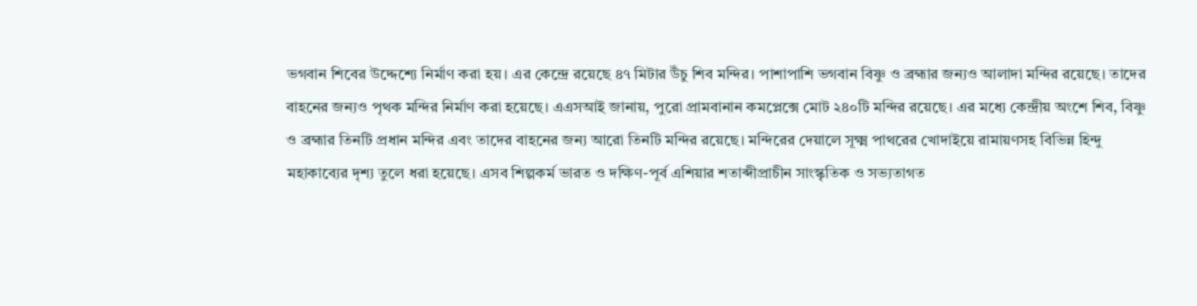ভগবান শিবের উদ্দেশ্যে নির্মাণ করা হয়। এর কেন্দ্রে রয়েছে ৪৭ মিটার উঁচু শিব মন্দির। পাশাপাশি ভগবান বিষ্ণু ও ব্রহ্মার জন্যও আলাদা মন্দির রয়েছে। তাদের বাহনের জন্যও পৃথক মন্দির নির্মাণ করা হয়েছে। এএসআই জানায়, পুরো প্রামবানান কমপ্লেক্সে মোট ২৪০টি মন্দির রয়েছে। এর মধ্যে কেন্দ্রীয় অংশে শিব, বিষ্ণু ও ব্রহ্মার তিনটি প্রধান মন্দির এবং তাদের বাহনের জন্য আরো তিনটি মন্দির রয়েছে। মন্দিরের দেয়ালে সূক্ষ্ম পাথরের খোদাইয়ে রামায়ণসহ বিভিন্ন হিন্দু মহাকাব্যের দৃশ্য তুলে ধরা হয়েছে। এসব শিল্পকর্ম ভারত ও দক্ষিণ-পূর্ব এশিয়ার শতাব্দীপ্রাচীন সাংস্কৃতিক ও সভ্যতাগত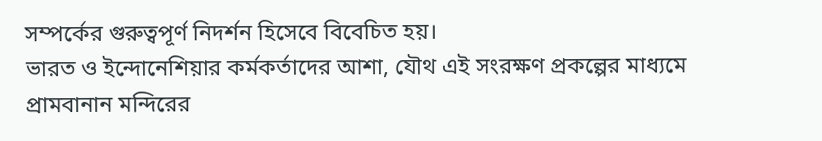সম্পর্কের গুরুত্বপূর্ণ নিদর্শন হিসেবে বিবেচিত হয়।
ভারত ও ইন্দোনেশিয়ার কর্মকর্তাদের আশা, যৌথ এই সংরক্ষণ প্রকল্পের মাধ্যমে প্রামবানান মন্দিরের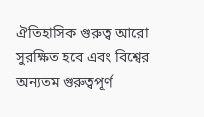ঐতিহাসিক গুরুত্ব আরো সুরক্ষিত হবে এবং বিশ্বের অন্যতম গুরুত্বপূর্ণ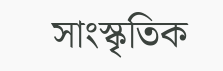সাংস্কৃতিক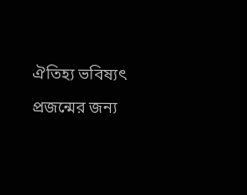ঐতিহ্য ভবিষ্যৎ প্রজন্মের জন্য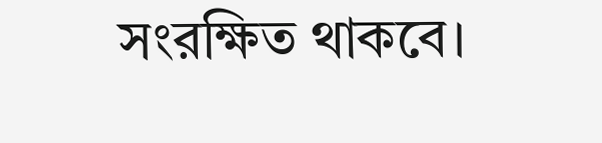সংরক্ষিত থাকবে।